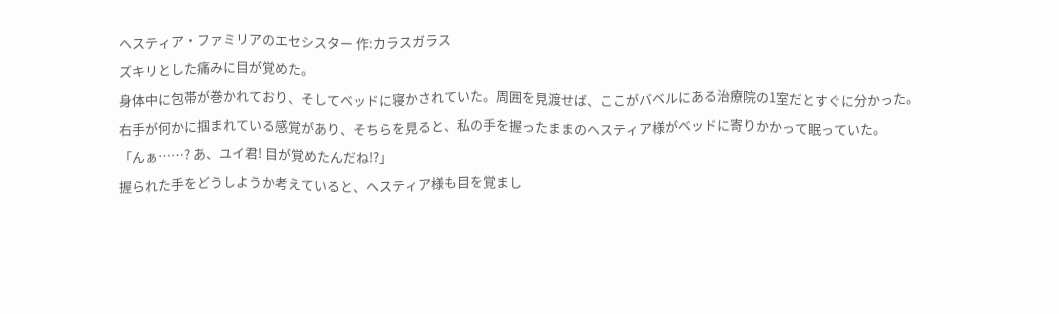ヘスティア・ファミリアのエセシスター 作:カラスガラス
ズキリとした痛みに目が覚めた。
身体中に包帯が巻かれており、そしてベッドに寝かされていた。周囲を見渡せば、ここがバベルにある治療院の1室だとすぐに分かった。
右手が何かに掴まれている感覚があり、そちらを見ると、私の手を握ったままのヘスティア様がベッドに寄りかかって眠っていた。
「んぁ……? あ、ユイ君! 目が覚めたんだね!?」
握られた手をどうしようか考えていると、ヘスティア様も目を覚まし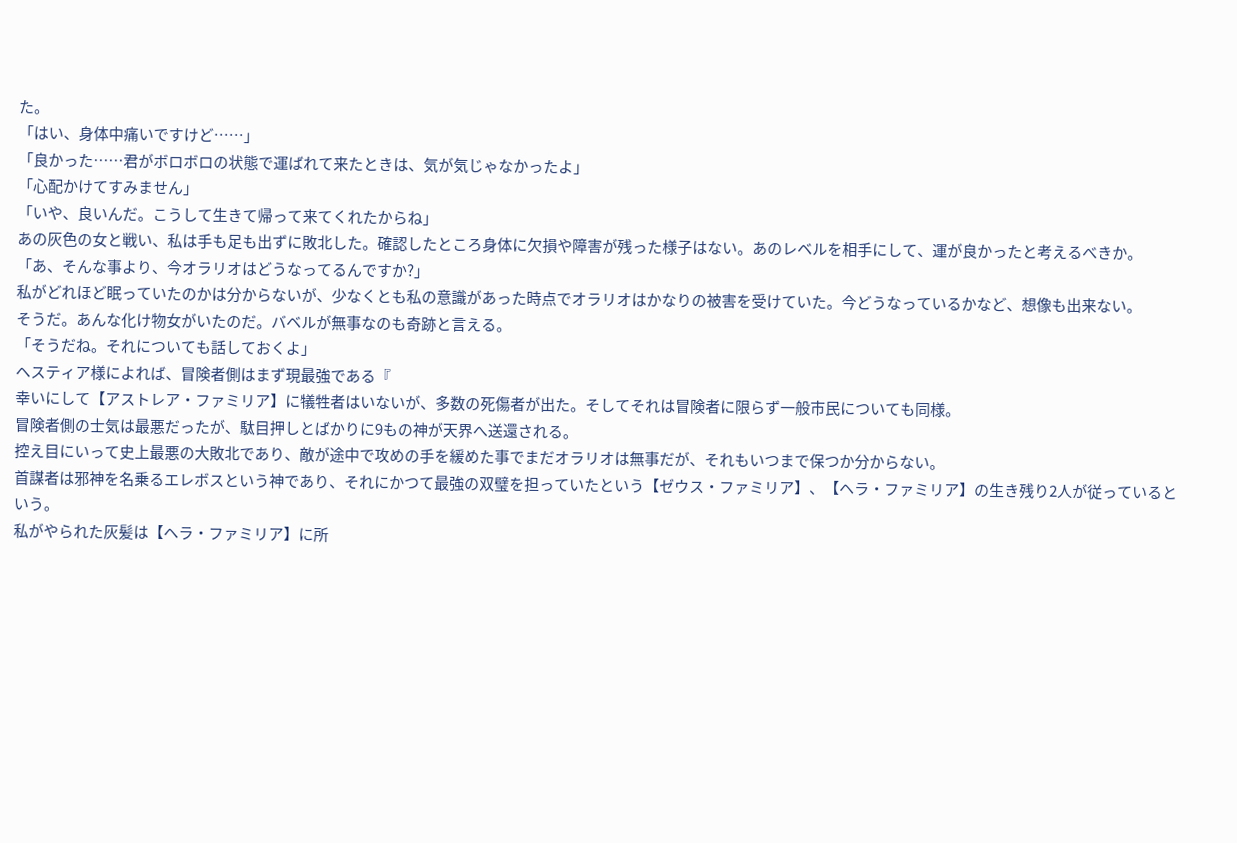た。
「はい、身体中痛いですけど……」
「良かった……君がボロボロの状態で運ばれて来たときは、気が気じゃなかったよ」
「心配かけてすみません」
「いや、良いんだ。こうして生きて帰って来てくれたからね」
あの灰色の女と戦い、私は手も足も出ずに敗北した。確認したところ身体に欠損や障害が残った様子はない。あのレベルを相手にして、運が良かったと考えるべきか。
「あ、そんな事より、今オラリオはどうなってるんですか?」
私がどれほど眠っていたのかは分からないが、少なくとも私の意識があった時点でオラリオはかなりの被害を受けていた。今どうなっているかなど、想像も出来ない。
そうだ。あんな化け物女がいたのだ。バベルが無事なのも奇跡と言える。
「そうだね。それについても話しておくよ」
ヘスティア様によれば、冒険者側はまず現最強である『
幸いにして【アストレア・ファミリア】に犠牲者はいないが、多数の死傷者が出た。そしてそれは冒険者に限らず一般市民についても同様。
冒険者側の士気は最悪だったが、駄目押しとばかりに9もの神が天界へ送還される。
控え目にいって史上最悪の大敗北であり、敵が途中で攻めの手を緩めた事でまだオラリオは無事だが、それもいつまで保つか分からない。
首謀者は邪神を名乗るエレボスという神であり、それにかつて最強の双璧を担っていたという【ゼウス・ファミリア】、【ヘラ・ファミリア】の生き残り2人が従っているという。
私がやられた灰髪は【ヘラ・ファミリア】に所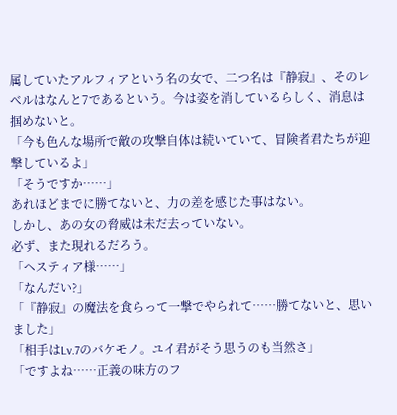属していたアルフィアという名の女で、二つ名は『静寂』、そのレベルはなんと7であるという。今は姿を消しているらしく、消息は掴めないと。
「今も色んな場所で敵の攻撃自体は続いていて、冒険者君たちが迎撃しているよ」
「そうですか……」
あれほどまでに勝てないと、力の差を感じた事はない。
しかし、あの女の脅威は未だ去っていない。
必ず、また現れるだろう。
「ヘスティア様……」
「なんだい?」
「『静寂』の魔法を食らって一撃でやられて……勝てないと、思いました」
「相手はLv.7のバケモノ。ユイ君がそう思うのも当然さ」
「ですよね……正義の味方のフ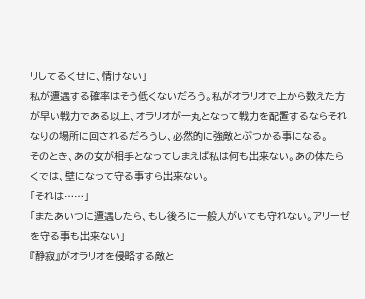リしてるくせに、情けない」
私が遭遇する確率はそう低くないだろう。私がオラリオで上から数えた方が早い戦力である以上、オラリオが一丸となって戦力を配置するならそれなりの場所に回されるだろうし、必然的に強敵とぶつかる事になる。
そのとき、あの女が相手となってしまえば私は何も出来ない。あの体たらくでは、壁になって守る事すら出来ない。
「それは……」
「またあいつに遭遇したら、もし後ろに一般人がいても守れない。アリーゼを守る事も出来ない」
『静寂』がオラリオを侵略する敵と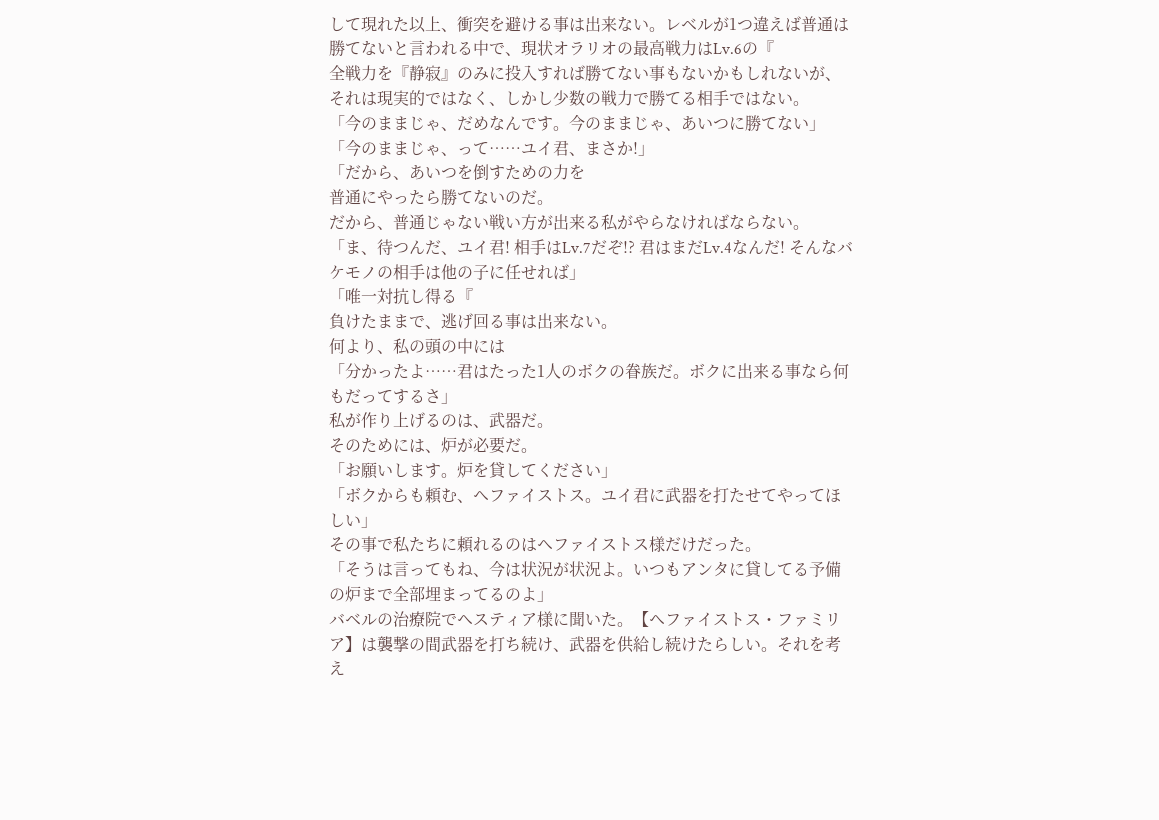して現れた以上、衝突を避ける事は出来ない。レベルが1つ違えば普通は勝てないと言われる中で、現状オラリオの最高戦力はLv.6の『
全戦力を『静寂』のみに投入すれば勝てない事もないかもしれないが、それは現実的ではなく、しかし少数の戦力で勝てる相手ではない。
「今のままじゃ、だめなんです。今のままじゃ、あいつに勝てない」
「今のままじゃ、って……ユイ君、まさか!」
「だから、あいつを倒すための力を
普通にやったら勝てないのだ。
だから、普通じゃない戦い方が出来る私がやらなければならない。
「ま、待つんだ、ユイ君! 相手はLv.7だぞ!? 君はまだLv.4なんだ! そんなバケモノの相手は他の子に任せれば」
「唯一対抗し得る『
負けたままで、逃げ回る事は出来ない。
何より、私の頭の中には
「分かったよ……君はたった1人のボクの眷族だ。ボクに出来る事なら何もだってするさ」
私が作り上げるのは、武器だ。
そのためには、炉が必要だ。
「お願いします。炉を貸してください」
「ボクからも頼む、ヘファイストス。ユイ君に武器を打たせてやってほしい」
その事で私たちに頼れるのはヘファイストス様だけだった。
「そうは言ってもね、今は状況が状況よ。いつもアンタに貸してる予備の炉まで全部埋まってるのよ」
バベルの治療院でヘスティア様に聞いた。【ヘファイストス・ファミリア】は襲撃の間武器を打ち続け、武器を供給し続けたらしい。それを考え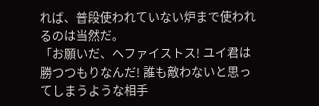れば、普段使われていない炉まで使われるのは当然だ。
「お願いだ、ヘファイストス! ユイ君は勝つつもりなんだ! 誰も敵わないと思ってしまうような相手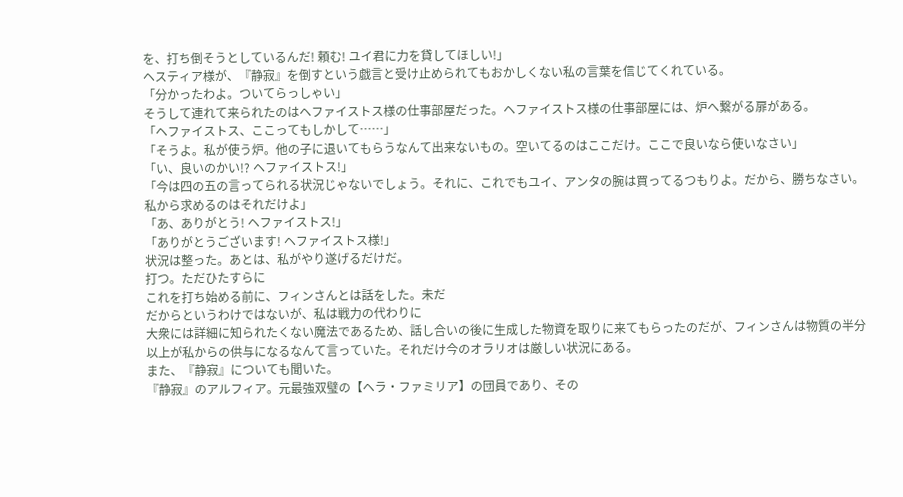を、打ち倒そうとしているんだ! 頼む! ユイ君に力を貸してほしい!」
ヘスティア様が、『静寂』を倒すという戯言と受け止められてもおかしくない私の言葉を信じてくれている。
「分かったわよ。ついてらっしゃい」
そうして連れて来られたのはヘファイストス様の仕事部屋だった。ヘファイストス様の仕事部屋には、炉へ繋がる扉がある。
「ヘファイストス、ここってもしかして……」
「そうよ。私が使う炉。他の子に退いてもらうなんて出来ないもの。空いてるのはここだけ。ここで良いなら使いなさい」
「い、良いのかい!? ヘファイストス!」
「今は四の五の言ってられる状況じゃないでしょう。それに、これでもユイ、アンタの腕は買ってるつもりよ。だから、勝ちなさい。私から求めるのはそれだけよ」
「あ、ありがとう! ヘファイストス!」
「ありがとうございます! ヘファイストス様!」
状況は整った。あとは、私がやり遂げるだけだ。
打つ。ただひたすらに
これを打ち始める前に、フィンさんとは話をした。未だ
だからというわけではないが、私は戦力の代わりに
大衆には詳細に知られたくない魔法であるため、話し合いの後に生成した物資を取りに来てもらったのだが、フィンさんは物質の半分以上が私からの供与になるなんて言っていた。それだけ今のオラリオは厳しい状況にある。
また、『静寂』についても聞いた。
『静寂』のアルフィア。元最強双璧の【ヘラ・ファミリア】の団員であり、その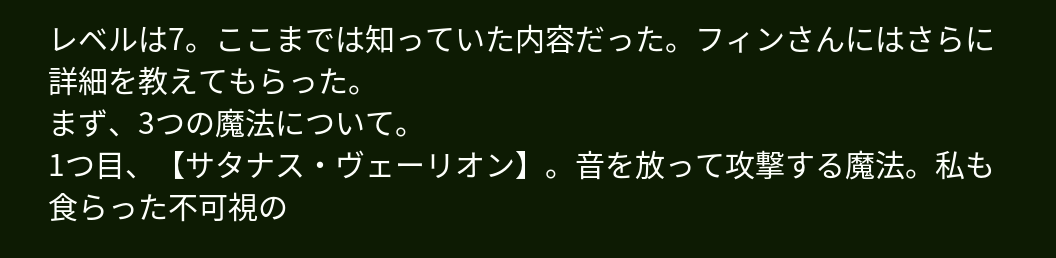レベルは7。ここまでは知っていた内容だった。フィンさんにはさらに詳細を教えてもらった。
まず、3つの魔法について。
1つ目、【サタナス・ヴェーリオン】。音を放って攻撃する魔法。私も食らった不可視の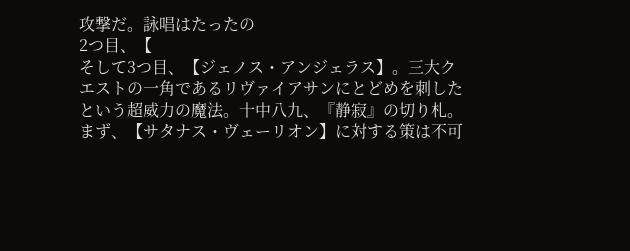攻撃だ。詠唱はたったの
2つ目、【
そして3つ目、【ジェノス・アンジェラス】。三大クエストの一角であるリヴァイアサンにとどめを刺したという超威力の魔法。十中八九、『静寂』の切り札。
まず、【サタナス・ヴェーリオン】に対する策は不可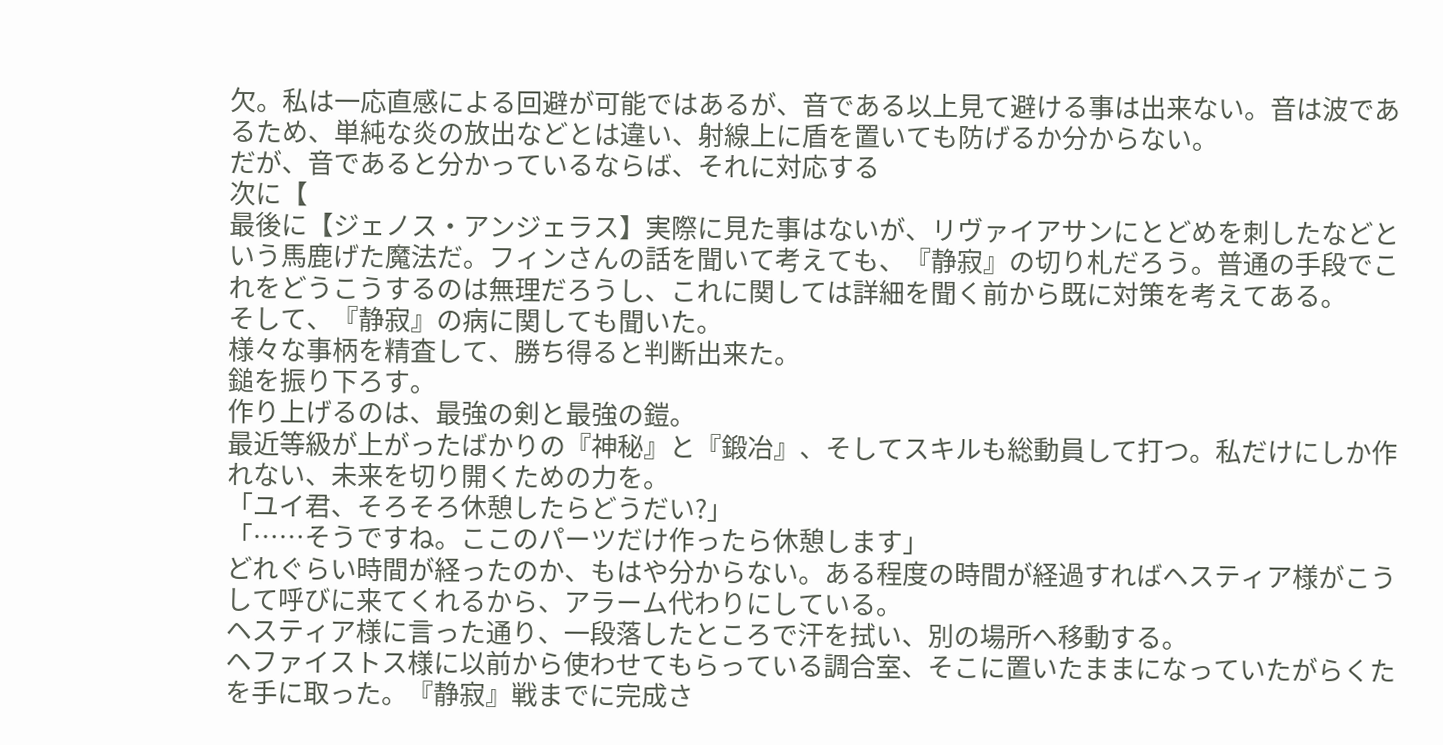欠。私は一応直感による回避が可能ではあるが、音である以上見て避ける事は出来ない。音は波であるため、単純な炎の放出などとは違い、射線上に盾を置いても防げるか分からない。
だが、音であると分かっているならば、それに対応する
次に【
最後に【ジェノス・アンジェラス】実際に見た事はないが、リヴァイアサンにとどめを刺したなどという馬鹿げた魔法だ。フィンさんの話を聞いて考えても、『静寂』の切り札だろう。普通の手段でこれをどうこうするのは無理だろうし、これに関しては詳細を聞く前から既に対策を考えてある。
そして、『静寂』の病に関しても聞いた。
様々な事柄を精査して、勝ち得ると判断出来た。
鎚を振り下ろす。
作り上げるのは、最強の剣と最強の鎧。
最近等級が上がったばかりの『神秘』と『鍛冶』、そしてスキルも総動員して打つ。私だけにしか作れない、未来を切り開くための力を。
「ユイ君、そろそろ休憩したらどうだい?」
「……そうですね。ここのパーツだけ作ったら休憩します」
どれぐらい時間が経ったのか、もはや分からない。ある程度の時間が経過すればヘスティア様がこうして呼びに来てくれるから、アラーム代わりにしている。
ヘスティア様に言った通り、一段落したところで汗を拭い、別の場所へ移動する。
ヘファイストス様に以前から使わせてもらっている調合室、そこに置いたままになっていたがらくたを手に取った。『静寂』戦までに完成さ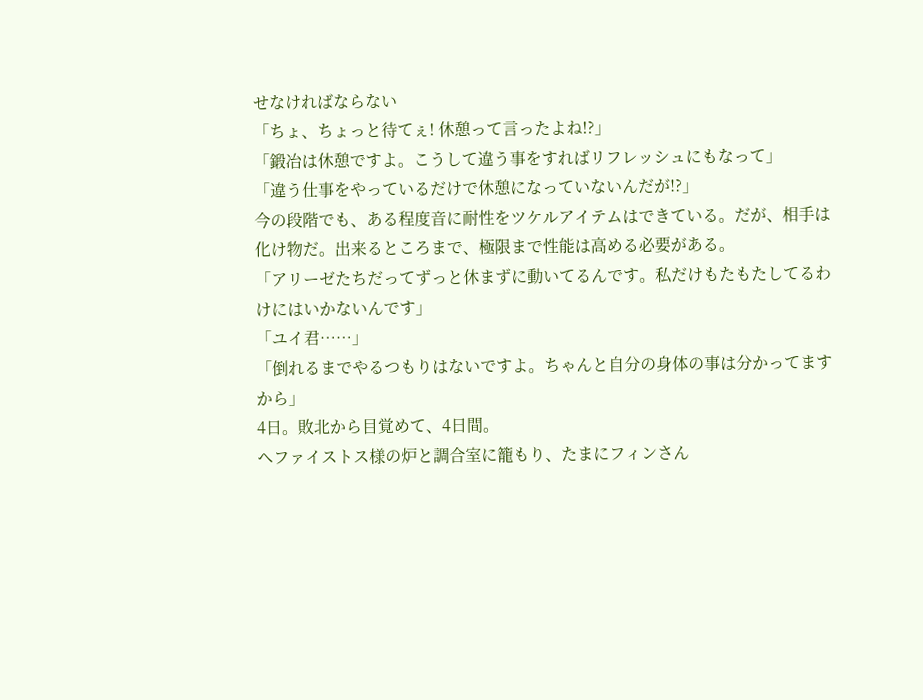せなければならない
「ちょ、ちょっと待てぇ! 休憩って言ったよね!?」
「鍛冶は休憩ですよ。こうして違う事をすればリフレッシュにもなって」
「違う仕事をやっているだけで休憩になっていないんだが!?」
今の段階でも、ある程度音に耐性をツケルアイテムはできている。だが、相手は化け物だ。出来るところまで、極限まで性能は高める必要がある。
「アリーゼたちだってずっと休まずに動いてるんです。私だけもたもたしてるわけにはいかないんです」
「ユイ君……」
「倒れるまでやるつもりはないですよ。ちゃんと自分の身体の事は分かってますから」
4日。敗北から目覚めて、4日間。
ヘファイストス様の炉と調合室に籠もり、たまにフィンさん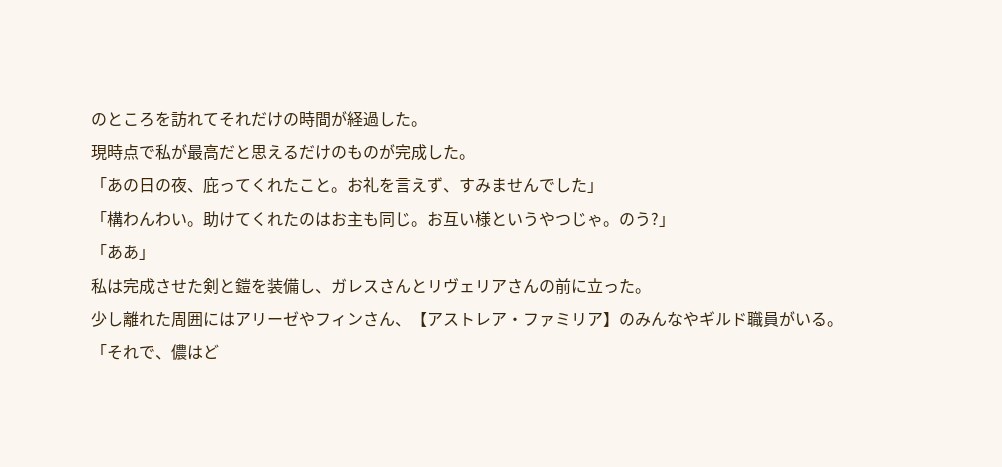のところを訪れてそれだけの時間が経過した。
現時点で私が最高だと思えるだけのものが完成した。
「あの日の夜、庇ってくれたこと。お礼を言えず、すみませんでした」
「構わんわい。助けてくれたのはお主も同じ。お互い様というやつじゃ。のう?」
「ああ」
私は完成させた剣と鎧を装備し、ガレスさんとリヴェリアさんの前に立った。
少し離れた周囲にはアリーゼやフィンさん、【アストレア・ファミリア】のみんなやギルド職員がいる。
「それで、儂はど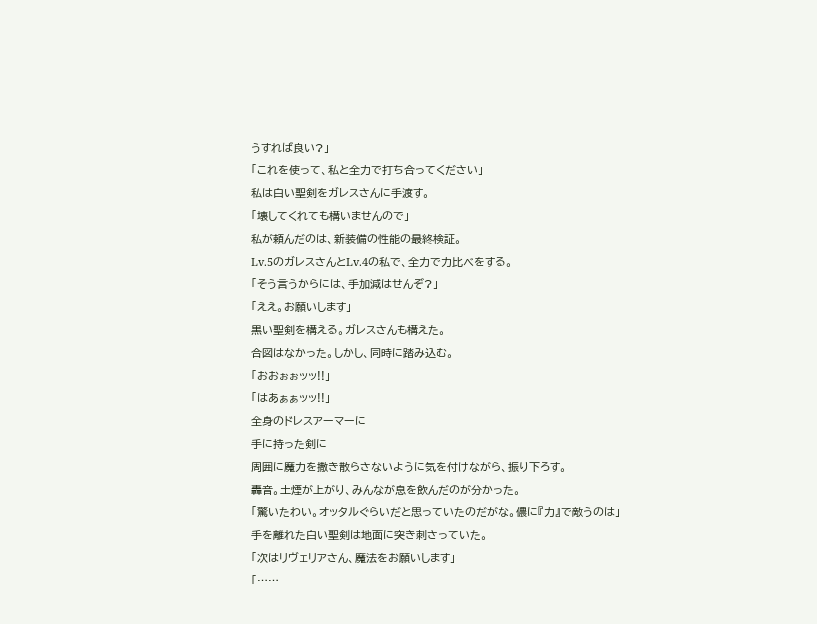うすれば良い?」
「これを使って、私と全力で打ち合ってください」
私は白い聖剣をガレスさんに手渡す。
「壊してくれても構いませんので」
私が頼んだのは、新装備の性能の最終検証。
Lv.5のガレスさんとLv.4の私で、全力で力比べをする。
「そう言うからには、手加減はせんぞ?」
「ええ。お願いします」
黒い聖剣を構える。ガレスさんも構えた。
合図はなかった。しかし、同時に踏み込む。
「おおぉぉッッ!!」
「はあぁぁッッ!!」
全身のドレスアーマーに
手に持った剣に
周囲に魔力を撒き散らさないように気を付けながら、振り下ろす。
轟音。土煙が上がり、みんなが息を飲んだのが分かった。
「驚いたわい。オッタルぐらいだと思っていたのだがな。儂に『力』で敵うのは」
手を離れた白い聖剣は地面に突き刺さっていた。
「次はリヴェリアさん、魔法をお願いします」
「……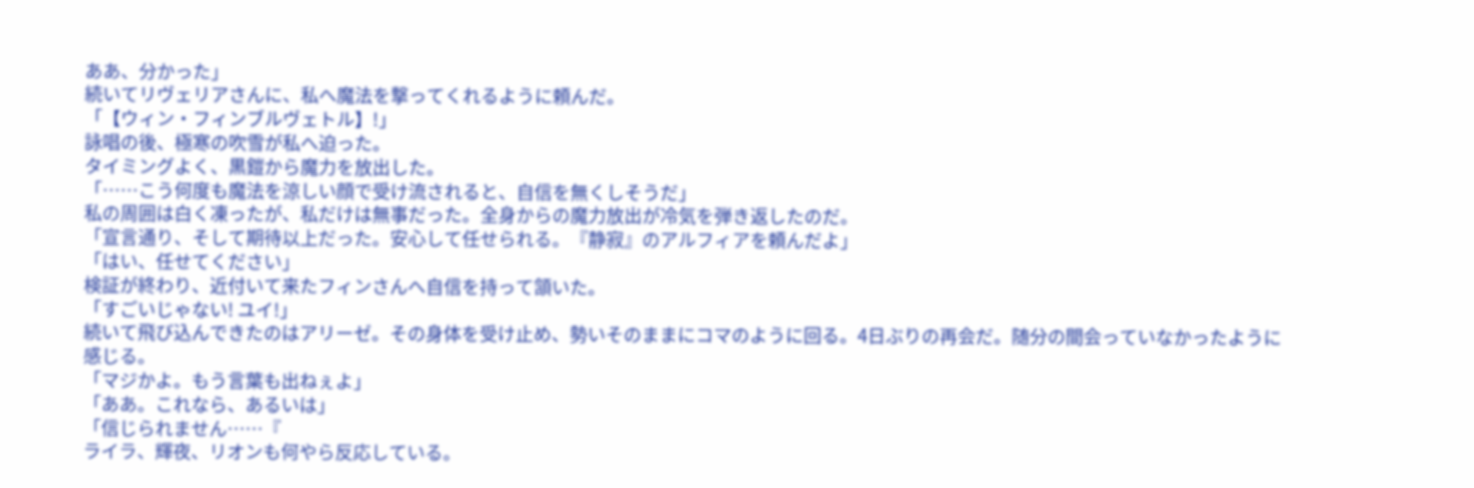ああ、分かった」
続いてリヴェリアさんに、私へ魔法を撃ってくれるように頼んだ。
「【ウィン・フィンブルヴェトル】!」
詠唱の後、極寒の吹雪が私へ迫った。
タイミングよく、黒鎧から魔力を放出した。
「……こう何度も魔法を涼しい顔で受け流されると、自信を無くしそうだ」
私の周囲は白く凍ったが、私だけは無事だった。全身からの魔力放出が冷気を弾き返したのだ。
「宣言通り、そして期待以上だった。安心して任せられる。『静寂』のアルフィアを頼んだよ」
「はい、任せてください」
検証が終わり、近付いて来たフィンさんへ自信を持って頷いた。
「すごいじゃない! ユイ!」
続いて飛び込んできたのはアリーゼ。その身体を受け止め、勢いそのままにコマのように回る。4日ぶりの再会だ。随分の間会っていなかったように感じる。
「マジかよ。もう言葉も出ねぇよ」
「ああ。これなら、あるいは」
「信じられません……『
ライラ、輝夜、リオンも何やら反応している。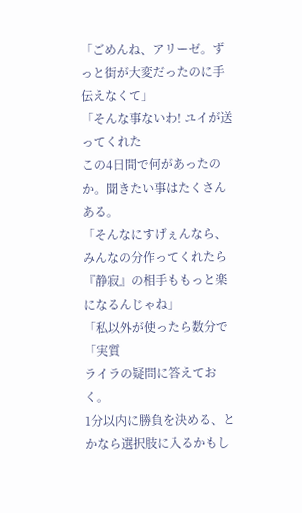「ごめんね、アリーゼ。ずっと街が大変だったのに手伝えなくて」
「そんな事ないわ! ユイが送ってくれた
この4日間で何があったのか。聞きたい事はたくさんある。
「そんなにすげぇんなら、みんなの分作ってくれたら『静寂』の相手ももっと楽になるんじゃね」
「私以外が使ったら数分で
「実質
ライラの疑問に答えておく。
1分以内に勝負を決める、とかなら選択肢に入るかもし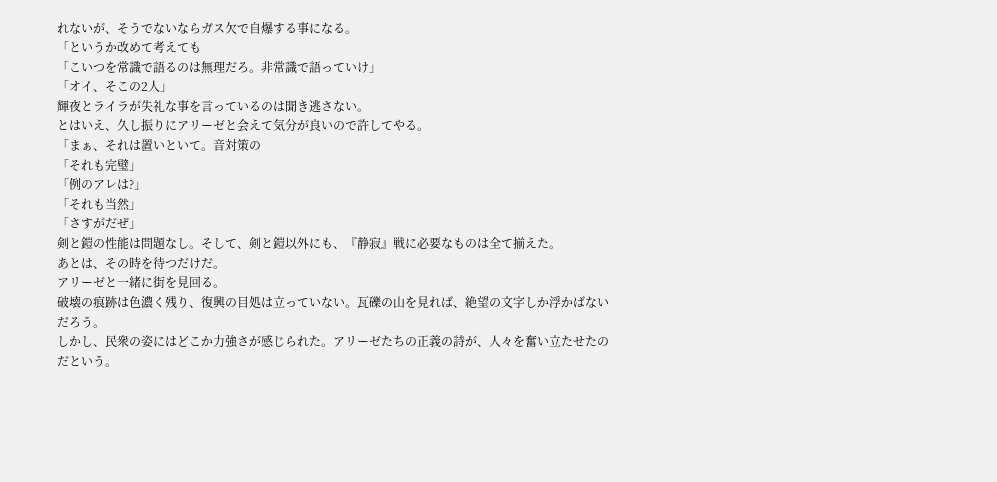れないが、そうでないならガス欠で自爆する事になる。
「というか改めて考えても
「こいつを常識で語るのは無理だろ。非常識で語っていけ」
「オイ、そこの2人」
輝夜とライラが失礼な事を言っているのは聞き逃さない。
とはいえ、久し振りにアリーゼと会えて気分が良いので許してやる。
「まぁ、それは置いといて。音対策の
「それも完璧」
「例のアレは?」
「それも当然」
「さすがだぜ」
剣と鎧の性能は問題なし。そして、剣と鎧以外にも、『静寂』戦に必要なものは全て揃えた。
あとは、その時を待つだけだ。
アリーゼと一緒に街を見回る。
破壊の痕跡は色濃く残り、復興の目処は立っていない。瓦礫の山を見れば、絶望の文字しか浮かばないだろう。
しかし、民衆の姿にはどこか力強さが感じられた。アリーゼたちの正義の詩が、人々を奮い立たせたのだという。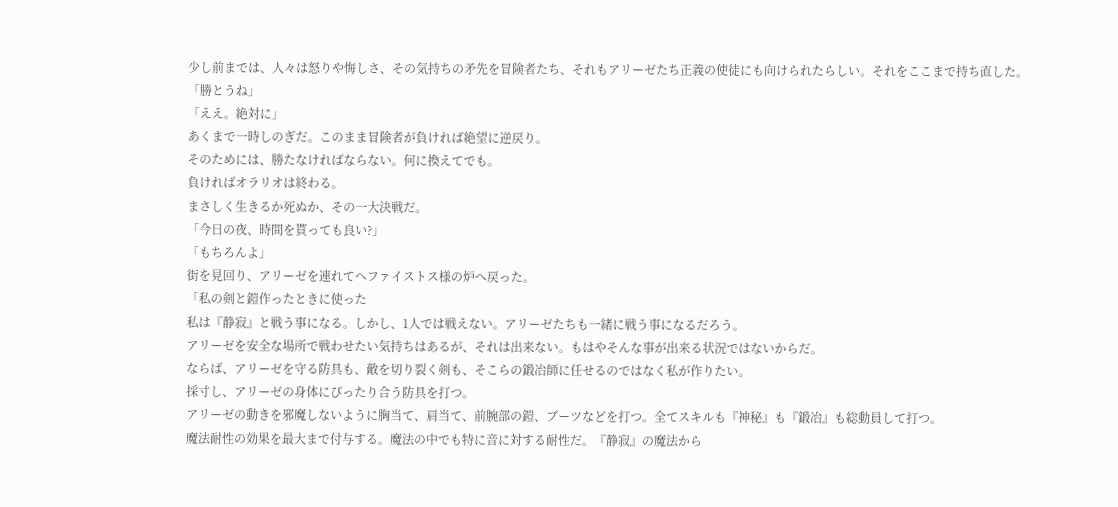少し前までは、人々は怒りや悔しさ、その気持ちの矛先を冒険者たち、それもアリーゼたち正義の使徒にも向けられたらしい。それをここまで持ち直した。
「勝とうね」
「ええ。絶対に」
あくまで一時しのぎだ。このまま冒険者が負ければ絶望に逆戻り。
そのためには、勝たなければならない。何に換えてでも。
負ければオラリオは終わる。
まさしく生きるか死ぬか、その一大決戦だ。
「今日の夜、時間を貰っても良い?」
「もちろんよ」
街を見回り、アリーゼを連れてヘファイストス様の炉へ戻った。
「私の剣と鎧作ったときに使った
私は『静寂』と戦う事になる。しかし、1人では戦えない。アリーゼたちも一緒に戦う事になるだろう。
アリーゼを安全な場所で戦わせたい気持ちはあるが、それは出来ない。もはやそんな事が出来る状況ではないからだ。
ならば、アリーゼを守る防具も、敵を切り裂く剣も、そこらの鍛冶師に任せるのではなく私が作りたい。
採寸し、アリーゼの身体にぴったり合う防具を打つ。
アリーゼの動きを邪魔しないように胸当て、肩当て、前腕部の鎧、ブーツなどを打つ。全てスキルも『神秘』も『鍛冶』も総動員して打つ。
魔法耐性の効果を最大まで付与する。魔法の中でも特に音に対する耐性だ。『静寂』の魔法から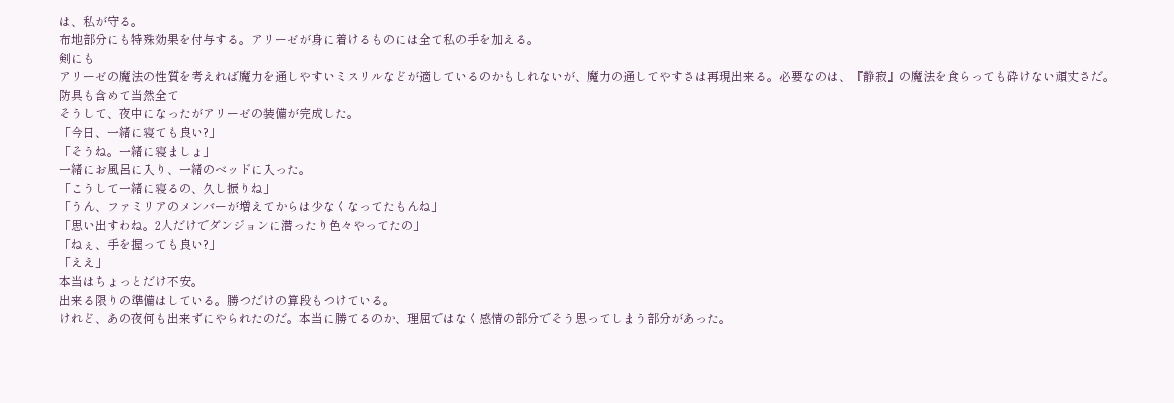は、私が守る。
布地部分にも特殊効果を付与する。アリーゼが身に着けるものには全て私の手を加える。
剣にも
アリーゼの魔法の性質を考えれば魔力を通しやすいミスリルなどが適しているのかもしれないが、魔力の通してやすさは再現出来る。必要なのは、『静寂』の魔法を食らっても砕けない頑丈さだ。
防具も含めて当然全て
そうして、夜中になったがアリーゼの装備が完成した。
「今日、一緒に寝ても良い?」
「そうね。一緒に寝ましょ」
一緒にお風呂に入り、一緒のベッドに入った。
「こうして一緒に寝るの、久し振りね」
「うん、ファミリアのメンバーが増えてからは少なくなってたもんね」
「思い出すわね。2人だけでダンジョンに潜ったり色々やってたの」
「ねぇ、手を握っても良い?」
「ええ」
本当はちょっとだけ不安。
出来る限りの準備はしている。勝つだけの算段もつけている。
けれど、あの夜何も出来ずにやられたのだ。本当に勝てるのか、理屈ではなく感情の部分でそう思ってしまう部分があった。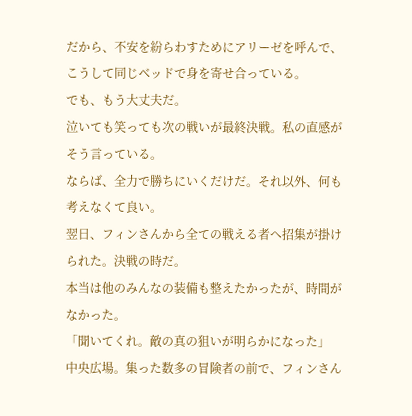だから、不安を紛らわすためにアリーゼを呼んで、こうして同じベッドで身を寄せ合っている。
でも、もう大丈夫だ。
泣いても笑っても次の戦いが最終決戦。私の直感がそう言っている。
ならば、全力で勝ちにいくだけだ。それ以外、何も考えなくて良い。
翌日、フィンさんから全ての戦える者へ招集が掛けられた。決戦の時だ。
本当は他のみんなの装備も整えたかったが、時間がなかった。
「聞いてくれ。敵の真の狙いが明らかになった」
中央広場。集った数多の冒険者の前で、フィンさん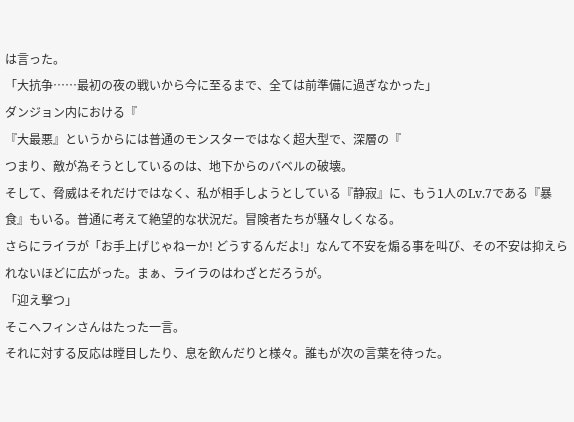は言った。
「大抗争……最初の夜の戦いから今に至るまで、全ては前準備に過ぎなかった」
ダンジョン内における『
『大最悪』というからには普通のモンスターではなく超大型で、深層の『
つまり、敵が為そうとしているのは、地下からのバベルの破壊。
そして、脅威はそれだけではなく、私が相手しようとしている『静寂』に、もう1人のLv.7である『暴食』もいる。普通に考えて絶望的な状況だ。冒険者たちが騒々しくなる。
さらにライラが「お手上げじゃねーか! どうするんだよ!」なんて不安を煽る事を叫び、その不安は抑えられないほどに広がった。まぁ、ライラのはわざとだろうが。
「迎え撃つ」
そこへフィンさんはたった一言。
それに対する反応は瞠目したり、息を飲んだりと様々。誰もが次の言葉を待った。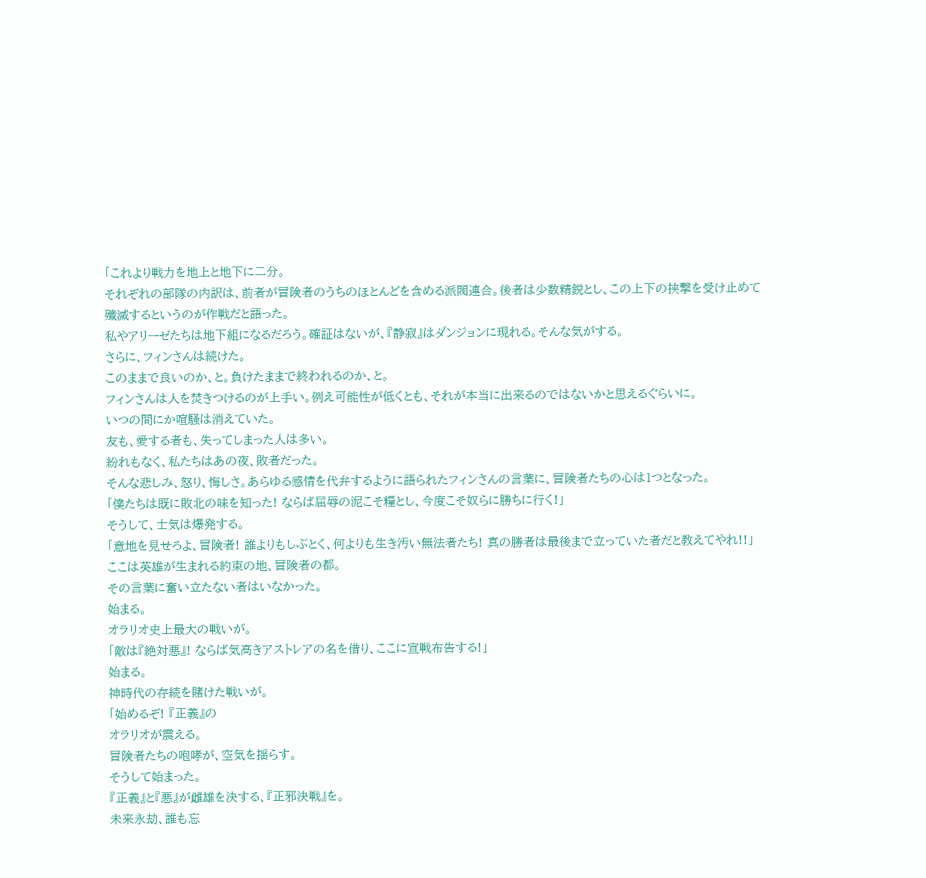「これより戦力を地上と地下に二分。
それぞれの部隊の内訳は、前者が冒険者のうちのほとんどを含める派閥連合。後者は少数精鋭とし、この上下の挟撃を受け止めて殲滅するというのが作戦だと語った。
私やアリーゼたちは地下組になるだろう。確証はないが、『静寂』はダンジョンに現れる。そんな気がする。
さらに、フィンさんは続けた。
このままで良いのか、と。負けたままで終われるのか、と。
フィンさんは人を焚きつけるのが上手い。例え可能性が低くとも、それが本当に出来るのではないかと思えるぐらいに。
いつの間にか喧騒は消えていた。
友も、愛する者も、失ってしまった人は多い。
紛れもなく、私たちはあの夜、敗者だった。
そんな悲しみ、怒り、悔しさ。あらゆる感情を代弁するように語られたフィンさんの言葉に、冒険者たちの心は1つとなった。
「僕たちは既に敗北の味を知った! ならば屈辱の泥こそ糧とし、今度こそ奴らに勝ちに行く!」
そうして、士気は爆発する。
「意地を見せろよ、冒険者! 誰よりもしぶとく、何よりも生き汚い無法者たち! 真の勝者は最後まで立っていた者だと教えてやれ!!」
ここは英雄が生まれる約束の地、冒険者の都。
その言葉に奮い立たない者はいなかった。
始まる。
オラリオ史上最大の戦いが。
「敵は『絶対悪』! ならば気高きアストレアの名を借り、ここに宣戦布告する!」
始まる。
神時代の存続を賭けた戦いが。
「始めるぞ! 『正義』の
オラリオが震える。
冒険者たちの咆哮が、空気を揺らす。
そうして始まった。
『正義』と『悪』が雌雄を決する、『正邪決戦』を。
未来永劫、誰も忘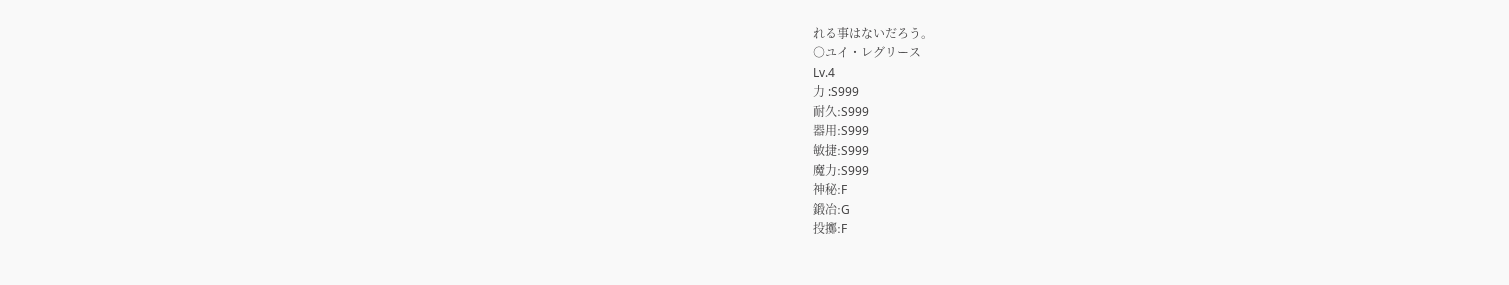れる事はないだろう。
○ユイ・レグリース
Lv.4
力 :S999
耐久:S999
器用:S999
敏捷:S999
魔力:S999
神秘:F
鍛冶:G
投擲:F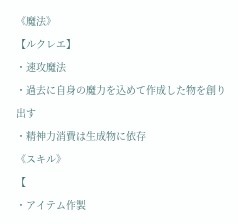《魔法》
【ルクレエ】
・速攻魔法
・過去に自身の魔力を込めて作成した物を創り出す
・精神力消費は生成物に依存
《スキル》
【
・アイテム作製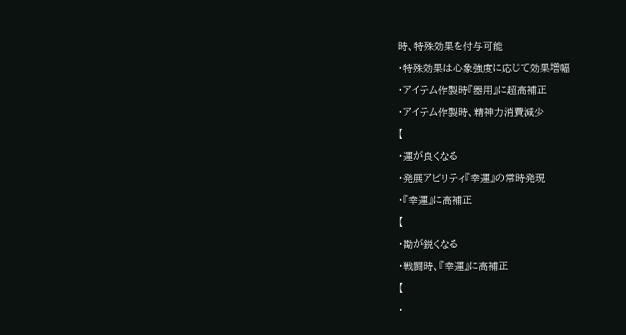時、特殊効果を付与可能
・特殊効果は心象強度に応じて効果増幅
・アイテム作製時『器用』に超高補正
・アイテム作製時、精神力消費減少
【
・運が良くなる
・発展アビリティ『幸運』の常時発現
・『幸運』に高補正
【
・勘が鋭くなる
・戦闘時、『幸運』に高補正
【
・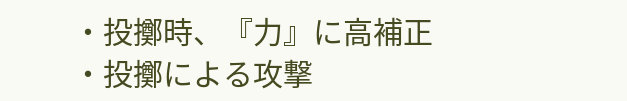・投擲時、『力』に高補正
・投擲による攻撃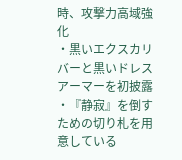時、攻撃力高域強化
・黒いエクスカリバーと黒いドレスアーマーを初披露
・『静寂』を倒すための切り札を用意している